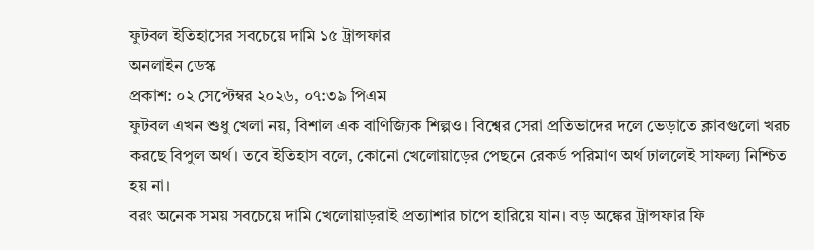ফুটবল ইতিহাসের সবচেয়ে দামি ১৫ ট্রান্সফার
অনলাইন ডেস্ক
প্রকাশ: ০২ সেপ্টেম্বর ২০২৬, ০৭:৩৯ পিএম
ফুটবল এখন শুধু খেলা নয়, বিশাল এক বাণিজ্যিক শিল্পও। বিশ্বের সেরা প্রতিভাদের দলে ভেড়াতে ক্লাবগুলো খরচ করছে বিপুল অর্থ। তবে ইতিহাস বলে, কোনো খেলোয়াড়ের পেছনে রেকর্ড পরিমাণ অর্থ ঢাললেই সাফল্য নিশ্চিত হয় না।
বরং অনেক সময় সবচেয়ে দামি খেলোয়াড়রাই প্রত্যাশার চাপে হারিয়ে যান। বড় অঙ্কের ট্রান্সফার ফি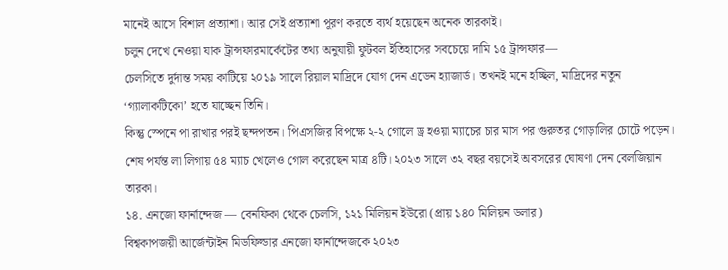মানেই আসে বিশাল প্রত্যাশা। আর সেই প্রত্যাশা পূরণ করতে ব্যর্থ হয়েছেন অনেক তারকাই।
চলুন দেখে নেওয়া যাক ট্রান্সফারমার্কেটের তথ্য অনুযায়ী ফুটবল ইতিহাসের সবচেয়ে দামি ১৫ ট্রান্সফার—
চেলসিতে দুর্দান্ত সময় কাটিয়ে ২০১৯ সালে রিয়াল মাদ্রিদে যোগ দেন এডেন হ্যাজার্ড। তখনই মনে হচ্ছিল, মাদ্রিদের নতুন ‘গ্যালাকটিকো’ হতে যাচ্ছেন তিনি।
কিন্তু স্পেনে পা রাখার পরই ছন্দপতন। পিএসজির বিপক্ষে ২-২ গোলে ড্র হওয়া ম্যাচের চার মাস পর গুরুতর গোড়ালির চোটে পড়েন। শেষ পর্যন্ত লা লিগায় ৫৪ ম্যাচ খেলেও গোল করেছেন মাত্র ৪টি। ২০২৩ সালে ৩২ বছর বয়সেই অবসরের ঘোষণা দেন বেলজিয়ান তারকা।
১৪. এনজো ফার্নান্দেজ — বেনফিকা থেকে চেলসি, ১২১ মিলিয়ন ইউরো (প্রায় ১৪০ মিলিয়ন ডলার)
বিশ্বকাপজয়ী আর্জেন্টাইন মিডফিল্ডার এনজো ফার্নান্দেজকে ২০২৩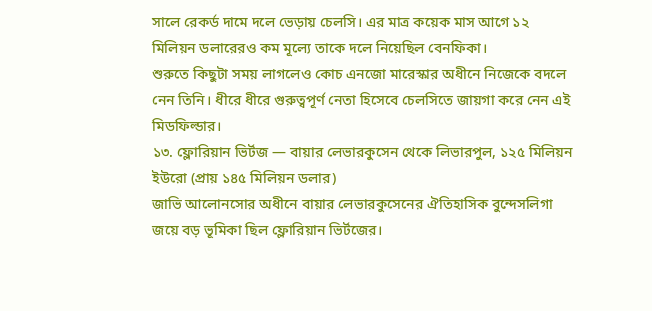সালে রেকর্ড দামে দলে ভেড়ায় চেলসি। এর মাত্র কয়েক মাস আগে ১২ মিলিয়ন ডলারেরও কম মূল্যে তাকে দলে নিয়েছিল বেনফিকা।
শুরুতে কিছুটা সময় লাগলেও কোচ এনজো মারেস্কার অধীনে নিজেকে বদলে নেন তিনি। ধীরে ধীরে গুরুত্বপূর্ণ নেতা হিসেবে চেলসিতে জায়গা করে নেন এই মিডফিল্ডার।
১৩. ফ্লোরিয়ান ভির্টজ — বায়ার লেভারকুসেন থেকে লিভারপুল, ১২৫ মিলিয়ন ইউরো (প্রায় ১৪৫ মিলিয়ন ডলার)
জাভি আলোনসোর অধীনে বায়ার লেভারকুসেনের ঐতিহাসিক বুন্দেসলিগা জয়ে বড় ভূমিকা ছিল ফ্লোরিয়ান ভির্টজের।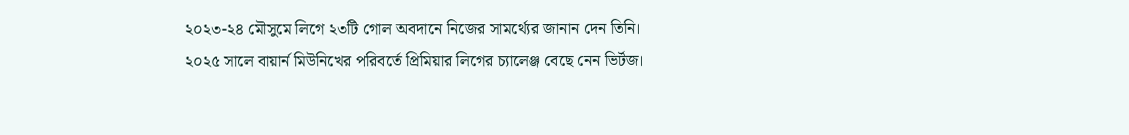২০২৩-২৪ মৌসুমে লিগে ২৩টি গোল অবদানে নিজের সামর্থ্যের জানান দেন তিনি।
২০২৫ সালে বায়ার্ন মিউনিখের পরিবর্তে প্রিমিয়ার লিগের চ্যালেঞ্জ বেছে নেন ভির্টজ।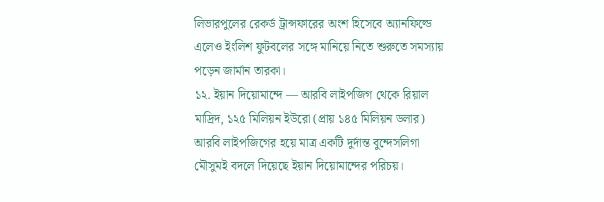লিভারপুলের রেকর্ড ট্রান্সফারের অংশ হিসেবে অ্যানফিল্ডে এলেও ইংলিশ ফুটবলের সঙ্গে মানিয়ে নিতে শুরুতে সমস্যায় পড়েন জার্মান তারকা।
১২. ইয়ান দিয়োমান্দে — আরবি লাইপজিগ থেকে রিয়াল মাদ্রিদ, ১২৫ মিলিয়ন ইউরো (প্রায় ১৪৫ মিলিয়ন ডলার)
আরবি লাইপজিগের হয়ে মাত্র একটি দুর্দান্ত বুন্দেসলিগা মৌসুমই বদলে দিয়েছে ইয়ান দিয়োমান্দের পরিচয়।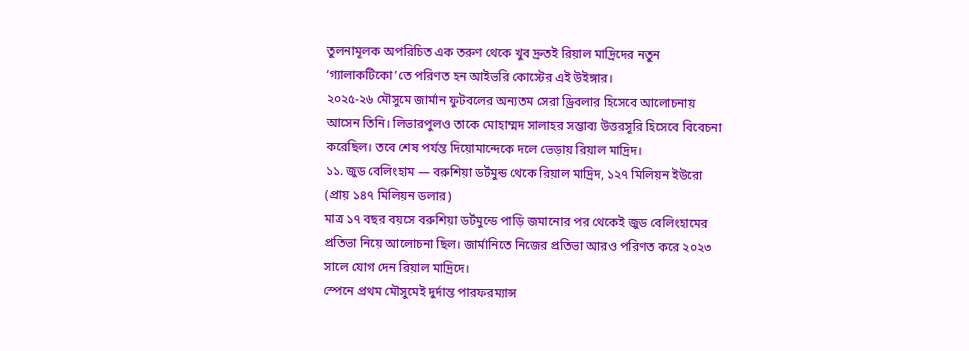তুলনামূলক অপরিচিত এক তরুণ থেকে খুব দ্রুতই রিয়াল মাদ্রিদের নতুন ‘গ্যালাকটিকো’তে পরিণত হন আইভরি কোস্টের এই উইঙ্গার।
২০২৫-২৬ মৌসুমে জার্মান ফুটবলের অন্যতম সেরা ড্রিবলার হিসেবে আলোচনায় আসেন তিনি। লিভারপুলও তাকে মোহাম্মদ সালাহর সম্ভাব্য উত্তরসূরি হিসেবে বিবেচনা করেছিল। তবে শেষ পর্যন্ত দিয়োমান্দেকে দলে ভেড়ায় রিয়াল মাদ্রিদ।
১১. জুড বেলিংহাম — বরুশিয়া ডর্টমুন্ড থেকে রিয়াল মাদ্রিদ, ১২৭ মিলিয়ন ইউরো (প্রায় ১৪৭ মিলিয়ন ডলার)
মাত্র ১৭ বছর বয়সে বরুশিয়া ডর্টমুন্ডে পাড়ি জমানোর পর থেকেই জুড বেলিংহামের প্রতিভা নিয়ে আলোচনা ছিল। জার্মানিতে নিজের প্রতিভা আরও পরিণত করে ২০২৩ সালে যোগ দেন রিয়াল মাদ্রিদে।
স্পেনে প্রথম মৌসুমেই দুর্দান্ত পারফরম্যান্স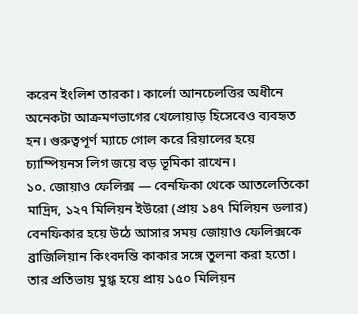করেন ইংলিশ তারকা। কার্লো আনচেলত্তির অধীনে অনেকটা আক্রমণভাগের খেলোয়াড় হিসেবেও ব্যবহৃত হন। গুরুত্বপূর্ণ ম্যাচে গোল করে রিয়ালের হয়ে চ্যাম্পিয়নস লিগ জয়ে বড় ভূমিকা রাখেন।
১০. জোয়াও ফেলিক্স — বেনফিকা থেকে আতলেতিকো মাদ্রিদ, ১২৭ মিলিয়ন ইউরো (প্রায় ১৪৭ মিলিয়ন ডলার)
বেনফিকার হয়ে উঠে আসার সময় জোয়াও ফেলিক্সকে ব্রাজিলিয়ান কিংবদন্তি কাকার সঙ্গে তুলনা করা হতো। তার প্রতিভায় মুগ্ধ হয়ে প্রায় ১৫০ মিলিয়ন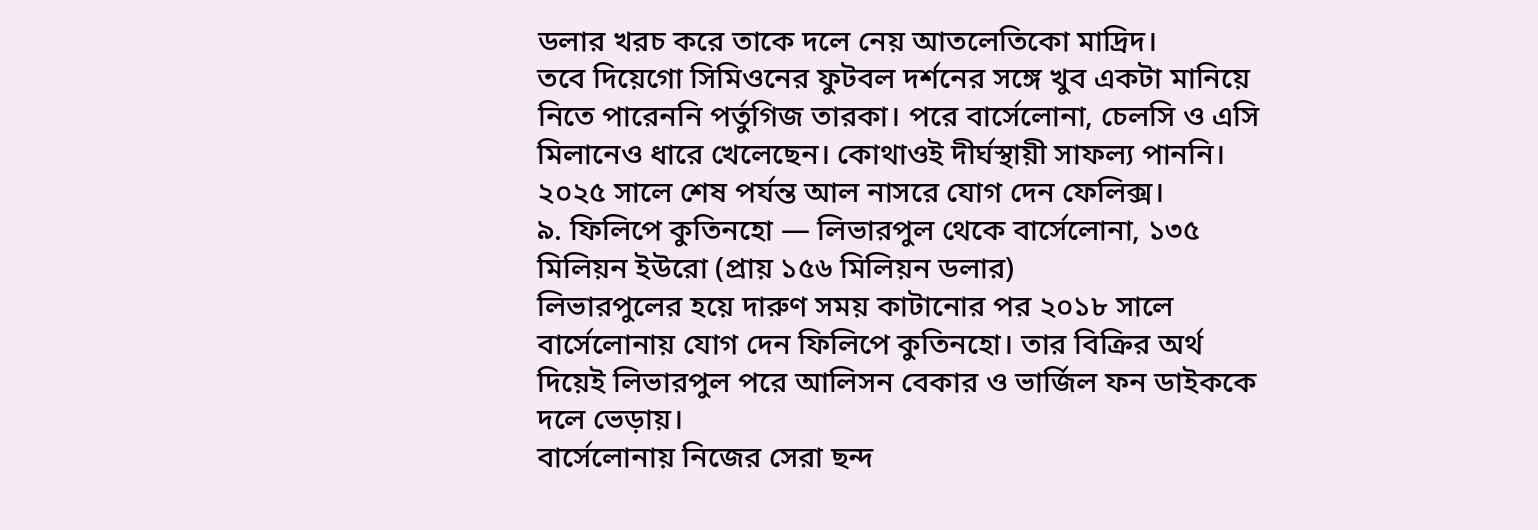ডলার খরচ করে তাকে দলে নেয় আতলেতিকো মাদ্রিদ।
তবে দিয়েগো সিমিওনের ফুটবল দর্শনের সঙ্গে খুব একটা মানিয়ে নিতে পারেননি পর্তুগিজ তারকা। পরে বার্সেলোনা, চেলসি ও এসি মিলানেও ধারে খেলেছেন। কোথাওই দীর্ঘস্থায়ী সাফল্য পাননি। ২০২৫ সালে শেষ পর্যন্ত আল নাসরে যোগ দেন ফেলিক্স।
৯. ফিলিপে কুতিনহো — লিভারপুল থেকে বার্সেলোনা, ১৩৫ মিলিয়ন ইউরো (প্রায় ১৫৬ মিলিয়ন ডলার)
লিভারপুলের হয়ে দারুণ সময় কাটানোর পর ২০১৮ সালে বার্সেলোনায় যোগ দেন ফিলিপে কুতিনহো। তার বিক্রির অর্থ দিয়েই লিভারপুল পরে আলিসন বেকার ও ভার্জিল ফন ডাইককে দলে ভেড়ায়।
বার্সেলোনায় নিজের সেরা ছন্দ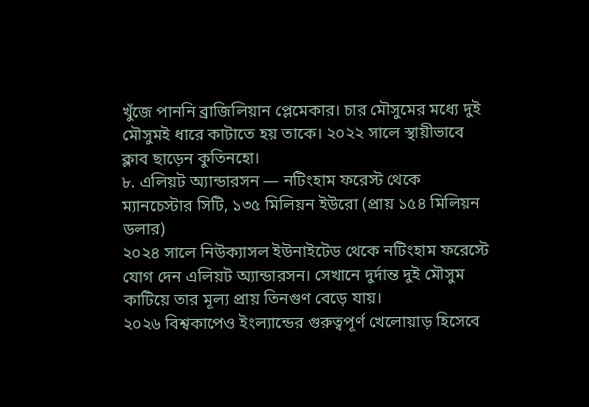খুঁজে পাননি ব্রাজিলিয়ান প্লেমেকার। চার মৌসুমের মধ্যে দুই মৌসুমই ধারে কাটাতে হয় তাকে। ২০২২ সালে স্থায়ীভাবে ক্লাব ছাড়েন কুতিনহো।
৮. এলিয়ট অ্যান্ডারসন — নটিংহাম ফরেস্ট থেকে ম্যানচেস্টার সিটি, ১৩৫ মিলিয়ন ইউরো (প্রায় ১৫৪ মিলিয়ন ডলার)
২০২৪ সালে নিউক্যাসল ইউনাইটেড থেকে নটিংহাম ফরেস্টে যোগ দেন এলিয়ট অ্যান্ডারসন। সেখানে দুর্দান্ত দুই মৌসুম কাটিয়ে তার মূল্য প্রায় তিনগুণ বেড়ে যায়।
২০২৬ বিশ্বকাপেও ইংল্যান্ডের গুরুত্বপূর্ণ খেলোয়াড় হিসেবে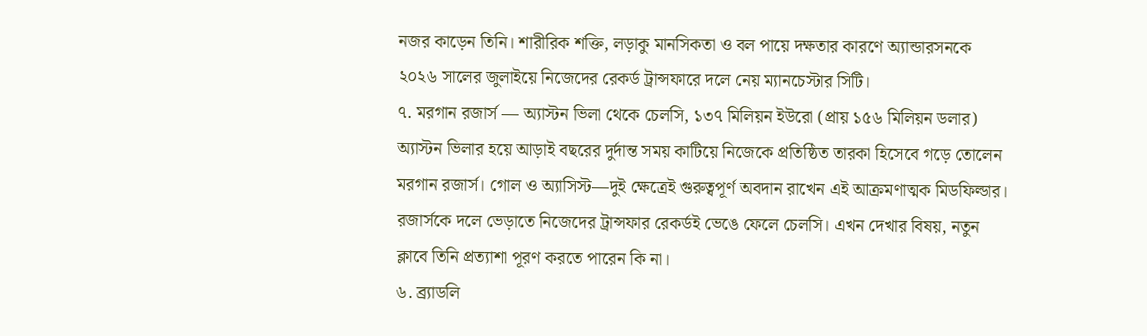নজর কাড়েন তিনি। শারীরিক শক্তি, লড়াকু মানসিকতা ও বল পায়ে দক্ষতার কারণে অ্যান্ডারসনকে ২০২৬ সালের জুলাইয়ে নিজেদের রেকর্ড ট্রান্সফারে দলে নেয় ম্যানচেস্টার সিটি।
৭. মরগান রজার্স — অ্যাস্টন ভিলা থেকে চেলসি, ১৩৭ মিলিয়ন ইউরো (প্রায় ১৫৬ মিলিয়ন ডলার)
অ্যাস্টন ভিলার হয়ে আড়াই বছরের দুর্দান্ত সময় কাটিয়ে নিজেকে প্রতিষ্ঠিত তারকা হিসেবে গড়ে তোলেন মরগান রজার্স। গোল ও অ্যাসিস্ট—দুই ক্ষেত্রেই গুরুত্বপূর্ণ অবদান রাখেন এই আক্রমণাত্মক মিডফিল্ডার।
রজার্সকে দলে ভেড়াতে নিজেদের ট্রান্সফার রেকর্ডই ভেঙে ফেলে চেলসি। এখন দেখার বিষয়, নতুন ক্লাবে তিনি প্রত্যাশা পূরণ করতে পারেন কি না।
৬. ব্র্যাডলি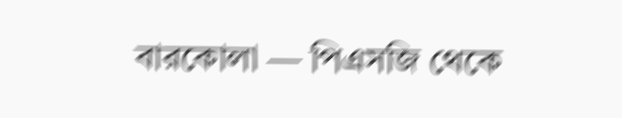বারকোলা — পিএসজি থেকে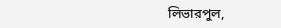লিভারপুল,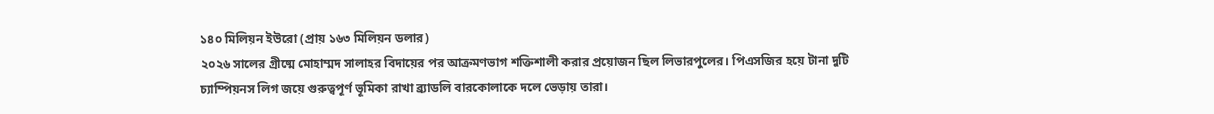১৪০ মিলিয়ন ইউরো (প্রায় ১৬৩ মিলিয়ন ডলার)
২০২৬ সালের গ্রীষ্মে মোহাম্মদ সালাহর বিদায়ের পর আক্রমণভাগ শক্তিশালী করার প্রয়োজন ছিল লিভারপুলের। পিএসজির হয়ে টানা দুটি চ্যাম্পিয়নস লিগ জয়ে গুরুত্বপূর্ণ ভূমিকা রাখা ব্র্যাডলি বারকোলাকে দলে ভেড়ায় তারা।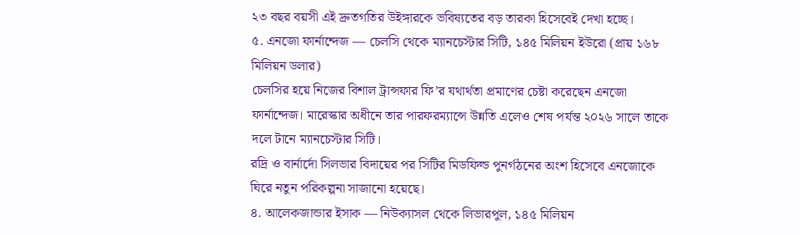২৩ বছর বয়সী এই দ্রুতগতির উইঙ্গারকে ভবিষ্যতের বড় তারকা হিসেবেই দেখা হচ্ছে।
৫. এনজো ফার্নান্দেজ — চেলসি থেকে ম্যানচেস্টার সিটি, ১৪৫ মিলিয়ন ইউরো (প্রায় ১৬৮ মিলিয়ন ডলার)
চেলসির হয়ে নিজের বিশাল ট্রান্সফার ফি’র যথার্থতা প্রমাণের চেষ্টা করেছেন এনজো ফার্নান্দেজ। মারেস্কার অধীনে তার পারফরম্যান্সে উন্নতি এলেও শেষ পর্যন্ত ২০২৬ সালে তাকে দলে টানে ম্যানচেস্টার সিটি।
রদ্রি ও বার্নার্দো সিলভার বিদায়ের পর সিটির মিডফিল্ড পুনর্গঠনের অংশ হিসেবে এনজোকে ঘিরে নতুন পরিকল্পনা সাজানো হয়েছে।
৪. আলেকজান্ডার ইসাক — নিউক্যাসল থেকে লিভারপুল, ১৪৫ মিলিয়ন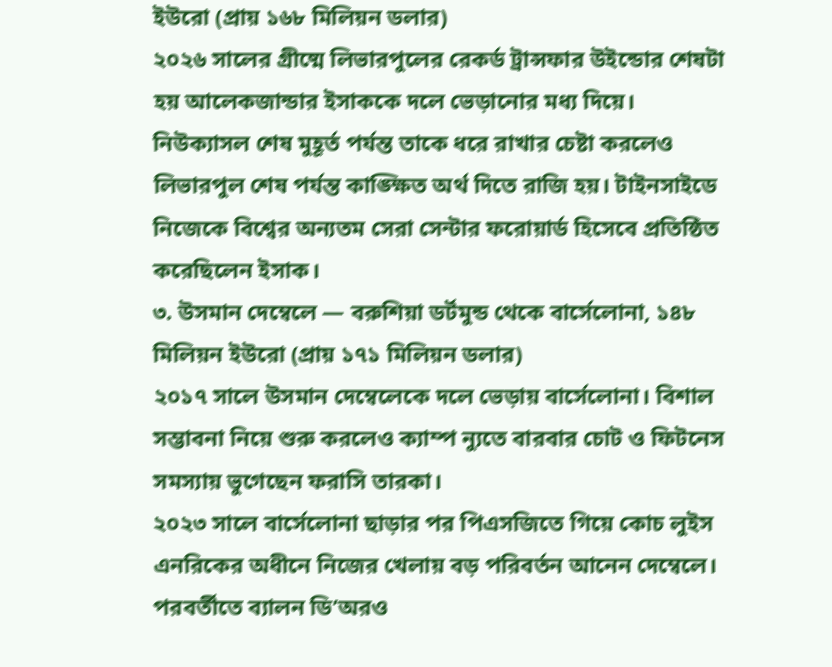ইউরো (প্রায় ১৬৮ মিলিয়ন ডলার)
২০২৬ সালের গ্রীষ্মে লিভারপুলের রেকর্ড ট্রান্সফার উইন্ডোর শেষটা হয় আলেকজান্ডার ইসাককে দলে ভেড়ানোর মধ্য দিয়ে।
নিউক্যাসল শেষ মুহূর্ত পর্যন্ত তাকে ধরে রাখার চেষ্টা করলেও লিভারপুল শেষ পর্যন্ত কাঙ্ক্ষিত অর্থ দিতে রাজি হয়। টাইনসাইডে নিজেকে বিশ্বের অন্যতম সেরা সেন্টার ফরোয়ার্ড হিসেবে প্রতিষ্ঠিত করেছিলেন ইসাক।
৩. উসমান দেম্বেলে — বরুশিয়া ডর্টমুন্ড থেকে বার্সেলোনা, ১৪৮ মিলিয়ন ইউরো (প্রায় ১৭১ মিলিয়ন ডলার)
২০১৭ সালে উসমান দেম্বেলেকে দলে ভেড়ায় বার্সেলোনা। বিশাল সম্ভাবনা নিয়ে শুরু করলেও ক্যাম্প ন্যুতে বারবার চোট ও ফিটনেস সমস্যায় ভুগেছেন ফরাসি তারকা।
২০২৩ সালে বার্সেলোনা ছাড়ার পর পিএসজিতে গিয়ে কোচ লুইস এনরিকের অধীনে নিজের খেলায় বড় পরিবর্তন আনেন দেম্বেলে। পরবর্তীতে ব্যালন ডি’অরও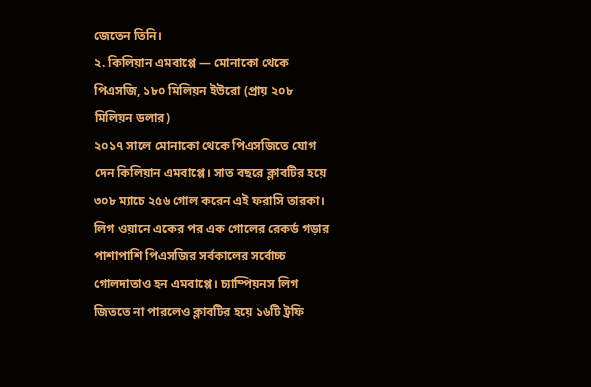জেতেন তিনি।
২. কিলিয়ান এমবাপ্পে — মোনাকো থেকে পিএসজি, ১৮০ মিলিয়ন ইউরো (প্রায় ২০৮ মিলিয়ন ডলার)
২০১৭ সালে মোনাকো থেকে পিএসজিতে যোগ দেন কিলিয়ান এমবাপ্পে। সাত বছরে ক্লাবটির হয়ে ৩০৮ ম্যাচে ২৫৬ গোল করেন এই ফরাসি তারকা।
লিগ ওয়ানে একের পর এক গোলের রেকর্ড গড়ার পাশাপাশি পিএসজির সর্বকালের সর্বোচ্চ গোলদাতাও হন এমবাপ্পে। চ্যাম্পিয়নস লিগ জিততে না পারলেও ক্লাবটির হয়ে ১৬টি ট্রফি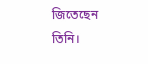জিতেছেন তিনি।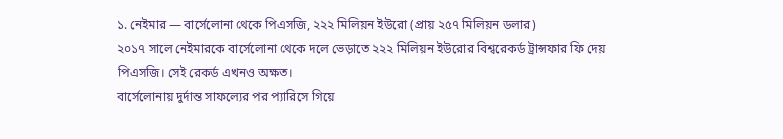১. নেইমার — বার্সেলোনা থেকে পিএসজি, ২২২ মিলিয়ন ইউরো (প্রায় ২৫৭ মিলিয়ন ডলার)
২০১৭ সালে নেইমারকে বার্সেলোনা থেকে দলে ভেড়াতে ২২২ মিলিয়ন ইউরোর বিশ্বরেকর্ড ট্রান্সফার ফি দেয় পিএসজি। সেই রেকর্ড এখনও অক্ষত।
বার্সেলোনায় দুর্দান্ত সাফল্যের পর প্যারিসে গিয়ে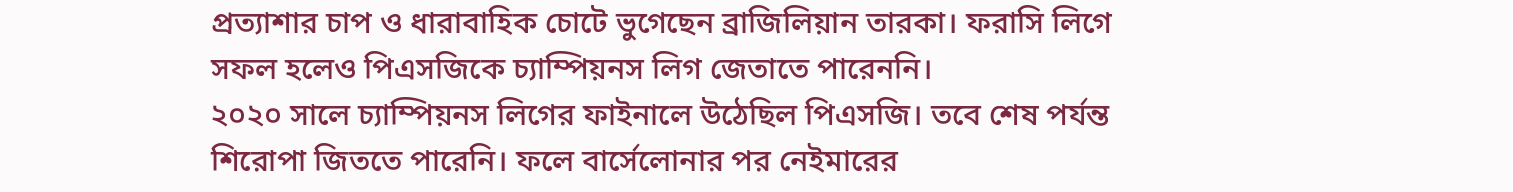প্রত্যাশার চাপ ও ধারাবাহিক চোটে ভুগেছেন ব্রাজিলিয়ান তারকা। ফরাসি লিগে সফল হলেও পিএসজিকে চ্যাম্পিয়নস লিগ জেতাতে পারেননি।
২০২০ সালে চ্যাম্পিয়নস লিগের ফাইনালে উঠেছিল পিএসজি। তবে শেষ পর্যন্ত শিরোপা জিততে পারেনি। ফলে বার্সেলোনার পর নেইমারের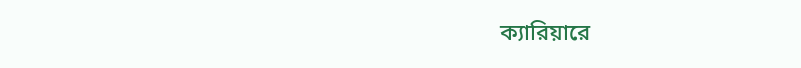ক্যারিয়ারে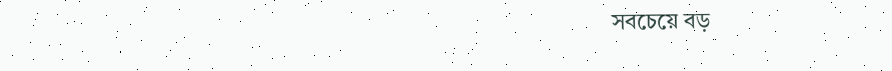সবচেয়ে বড়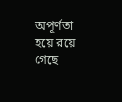অপূর্ণতা হয়ে রয়ে গেছে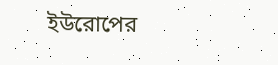ইউরোপের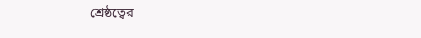শ্রেষ্ঠত্বের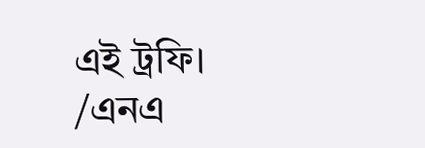এই ট্রফি।
/এনএ